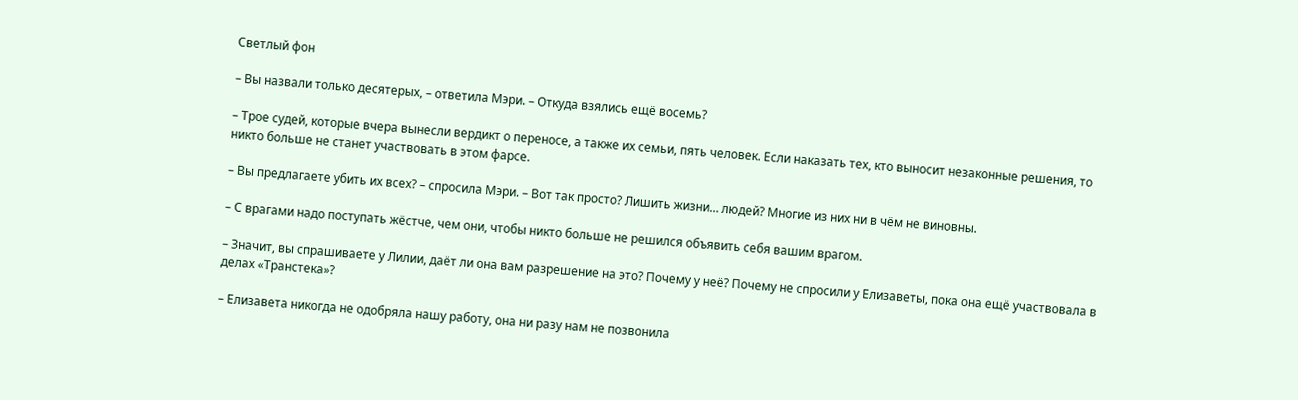Светлый фон

– Вы назвали только десятерых, – ответила Мэри. – Откуда взялись ещё восемь?

– Трое судей, которые вчера вынесли вердикт о переносе, а также их семьи, пять человек. Если наказать тех, кто выносит незаконные решения, то никто больше не станет участвовать в этом фарсе.

– Вы предлагаете убить их всех? – спросила Мэри. – Вот так просто? Лишить жизни… людей? Многие из них ни в чём не виновны.

– С врагами надо поступать жёстче, чем они, чтобы никто больше не решился объявить себя вашим врагом.

– Значит, вы спрашиваете у Лилии, даёт ли она вам разрешение на это? Почему у неё? Почему не спросили у Елизаветы, пока она ещё участвовала в делах «Транстека»?

– Елизавета никогда не одобряла нашу работу, она ни разу нам не позвонила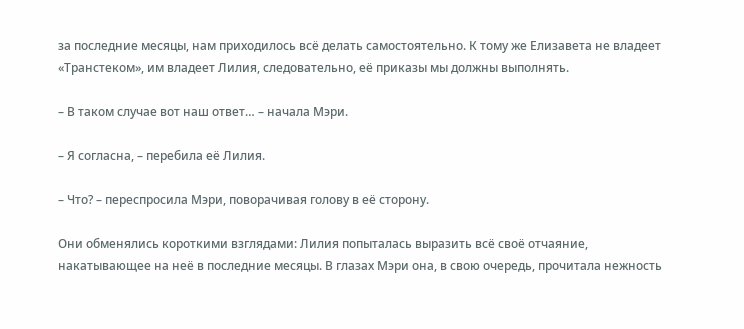за последние месяцы, нам приходилось всё делать самостоятельно. К тому же Елизавета не владеет «Транстеком», им владеет Лилия, следовательно, её приказы мы должны выполнять.

– В таком случае вот наш ответ… – начала Мэри.

– Я согласна, – перебила её Лилия.

– Что? – переспросила Мэри, поворачивая голову в её сторону.

Они обменялись короткими взглядами: Лилия попыталась выразить всё своё отчаяние, накатывающее на неё в последние месяцы. В глазах Мэри она, в свою очередь, прочитала нежность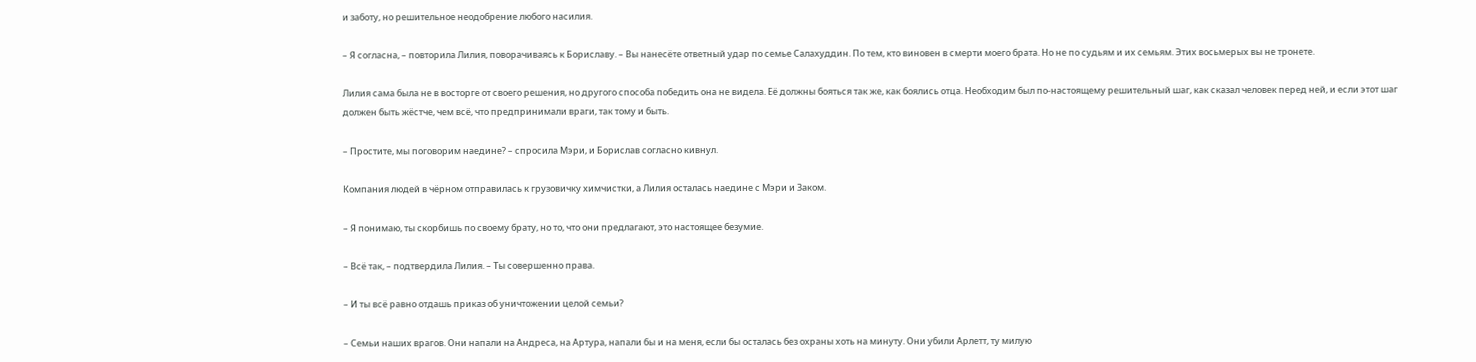и заботу, но решительное неодобрение любого насилия.

– Я согласна, – повторила Лилия, поворачиваясь к Бориславу. – Вы нанесёте ответный удар по семье Салахуддин. По тем, кто виновен в смерти моего брата. Но не по судьям и их семьям. Этих восьмерых вы не тронете.

Лилия сама была не в восторге от своего решения, но другого способа победить она не видела. Её должны бояться так же, как боялись отца. Необходим был по-настоящему решительный шаг, как сказал человек перед ней, и если этот шаг должен быть жёстче, чем всё, что предпринимали враги, так тому и быть.

– Простите, мы поговорим наедине? – спросила Мэри, и Борислав согласно кивнул.

Компания людей в чёрном отправилась к грузовичку химчистки, а Лилия осталась наедине с Мэри и Заком.

– Я понимаю, ты скорбишь по своему брату, но то, что они предлагают, это настоящее безумие.

– Всё так, – подтвердила Лилия. – Ты совершенно права.

– И ты всё равно отдашь приказ об уничтожении целой семьи?

– Семьи наших врагов. Они напали на Андреса, на Артура, напали бы и на меня, если бы осталась без охраны хоть на минуту. Они убили Арлетт, ту милую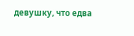девушку, что едва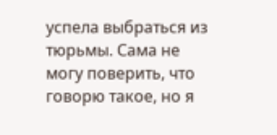успела выбраться из тюрьмы. Сама не могу поверить, что говорю такое, но я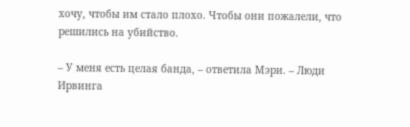хочу, чтобы им стало плохо. Чтобы они пожалели, что решились на убийство.

– У меня есть целая банда, – ответила Мэри. – Люди Ирвинга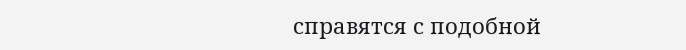справятся с подобной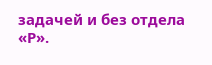задачей и без отдела «Р».